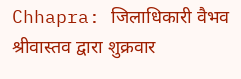Chhapra: जिलाधिकारी वैभव श्रीवास्तव द्वारा शुक्रवार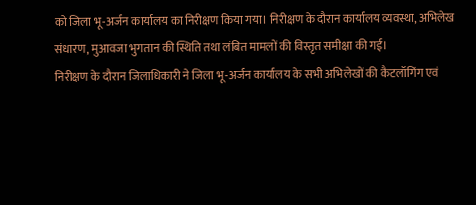को जिला भू-अर्जन कार्यालय का निरीक्षण किया गया। निरीक्षण के दौरान कार्यालय व्यवस्था, अभिलेख संधारण, मुआवजा भुगतान की स्थिति तथा लंबित मामलों की विस्तृत समीक्षा की गई।
निरीक्षण के दौरान जिलाधिकारी ने जिला भू-अर्जन कार्यालय के सभी अभिलेखों की कैटलॉगिंग एवं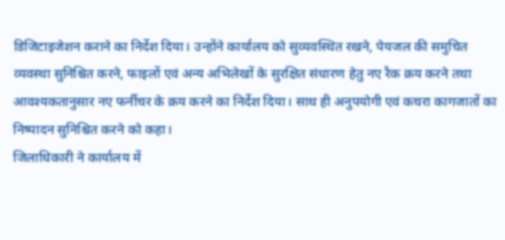डिजिटाइजेशन कराने का निर्देश दिया। उन्होंने कार्यालय को सुव्यवस्थित रखने, पेयजल की समुचित व्यवस्था सुनिश्चित करने, फाइलों एवं अन्य अभिलेखों के सुरक्षित संधारण हेतु नए रैक क्रय करने तथा आवश्यकतानुसार नए फर्नीचर के क्रय करने का निर्देश दिया। साथ ही अनुपयोगी एवं कचरा कागजातों का निष्पादन सुनिश्चित करने को कहा।
जिलाधिकारी ने कार्यालय में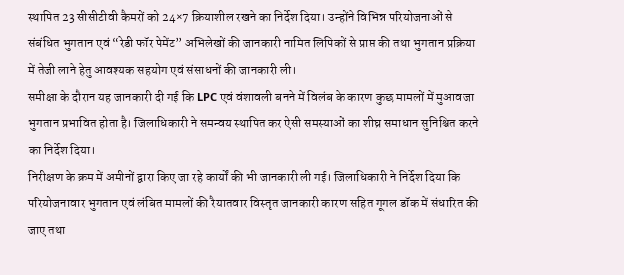स्थापित 23 सीसीटीवी कैमरों को 24×7 क्रियाशील रखने का निर्देश दिया। उन्होंने विभिन्न परियोजनाओं से संबंधित भुगतान एवं “रेडी फॉर पेमेंट” अभिलेखों की जानकारी नामित लिपिकों से प्राप्त की तथा भुगतान प्रक्रिया में तेजी लाने हेतु आवश्यक सहयोग एवं संसाधनों की जानकारी ली।
समीक्षा के दौरान यह जानकारी दी गई कि LPC एवं वंशावली बनने में विलंब के कारण कुछ मामलों में मुआवजा भुगतान प्रभावित होता है। जिलाधिकारी ने समन्वय स्थापित कर ऐसी समस्याओं का शीघ्र समाधान सुनिश्चित करने का निर्देश दिया।
निरीक्षण के क्रम में अमीनों द्वारा किए जा रहे कार्यों की भी जानकारी ली गई। जिलाधिकारी ने निर्देश दिया कि परियोजनावार भुगतान एवं लंबित मामलों की रैयातवार विस्तृत जानकारी कारण सहित गूगल डॉक में संधारित की जाए तथा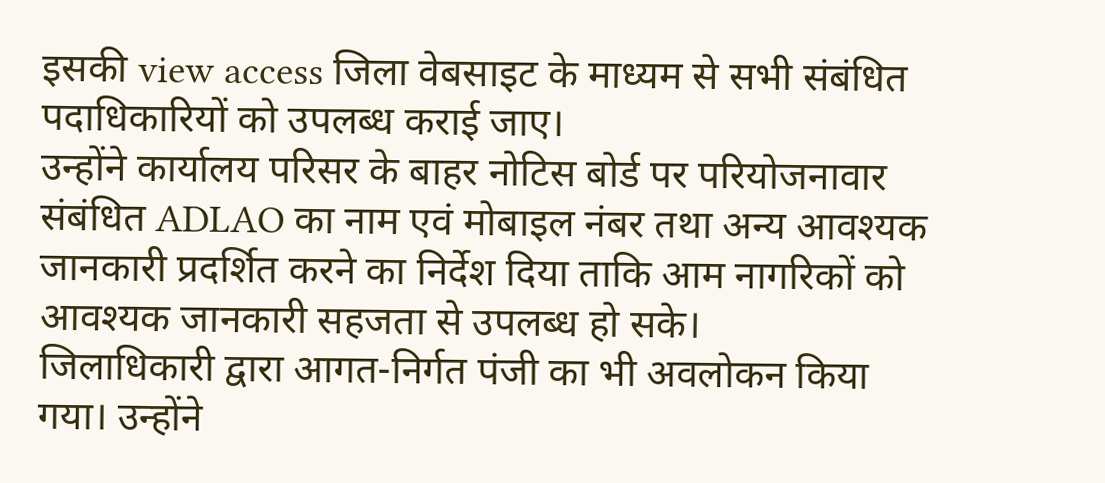इसकी view access जिला वेबसाइट के माध्यम से सभी संबंधित पदाधिकारियों को उपलब्ध कराई जाए।
उन्होंने कार्यालय परिसर के बाहर नोटिस बोर्ड पर परियोजनावार संबंधित ADLAO का नाम एवं मोबाइल नंबर तथा अन्य आवश्यक जानकारी प्रदर्शित करने का निर्देश दिया ताकि आम नागरिकों को आवश्यक जानकारी सहजता से उपलब्ध हो सके।
जिलाधिकारी द्वारा आगत-निर्गत पंजी का भी अवलोकन किया गया। उन्होंने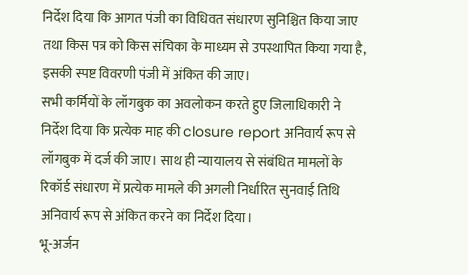निर्देश दिया कि आगत पंजी का विधिवत संधारण सुनिश्चित किया जाए तथा किस पत्र को किस संचिका के माध्यम से उपस्थापित किया गया है, इसकी स्पष्ट विवरणी पंजी में अंकित की जाए।
सभी कर्मियों के लॉगबुक का अवलोकन करते हुए जिलाधिकारी ने निर्देश दिया कि प्रत्येक माह की closure report अनिवार्य रूप से लॉगबुक में दर्ज की जाए। साथ ही न्यायालय से संबंधित मामलों के रिकॉर्ड संधारण में प्रत्येक मामले की अगली निर्धारित सुनवाई तिथि अनिवार्य रूप से अंकित करने का निर्देश दिया।
भू-अर्जन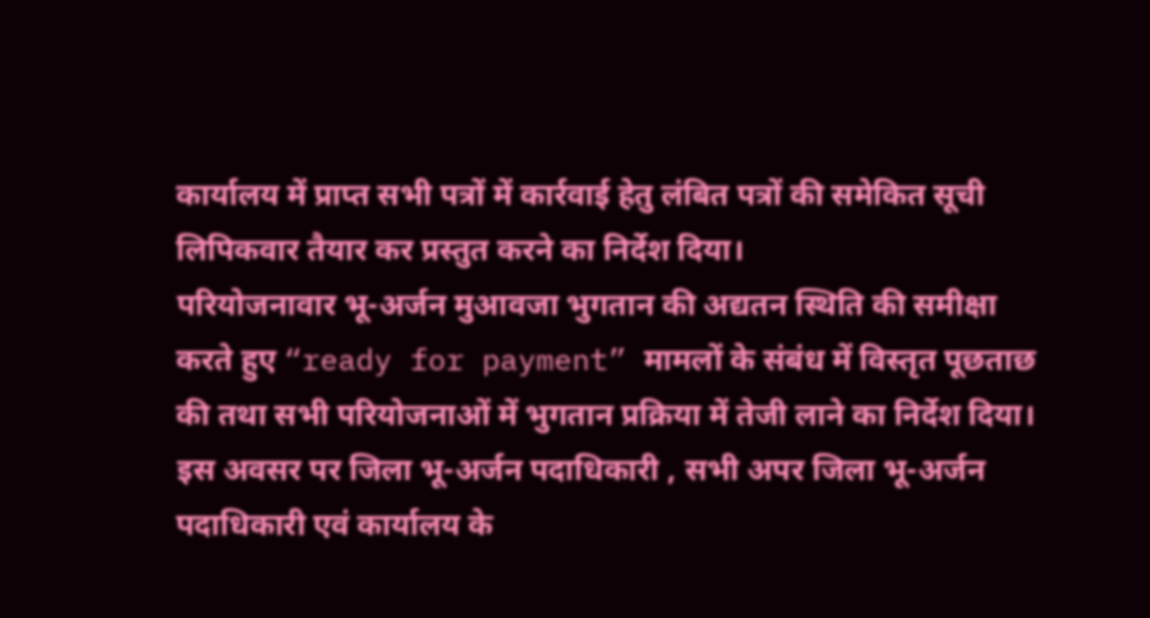कार्यालय में प्राप्त सभी पत्रों में कार्रवाई हेतु लंबित पत्रों की समेकित सूची लिपिकवार तैयार कर प्रस्तुत करने का निर्देश दिया।
परियोजनावार भू-अर्जन मुआवजा भुगतान की अद्यतन स्थिति की समीक्षा करते हुए “ready for payment” मामलों के संबंध में विस्तृत पूछताछ की तथा सभी परियोजनाओं में भुगतान प्रक्रिया में तेजी लाने का निर्देश दिया।
इस अवसर पर जिला भू-अर्जन पदाधिकारी , सभी अपर जिला भू-अर्जन पदाधिकारी एवं कार्यालय के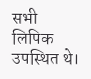सभी लिपिक उपस्थित थे।